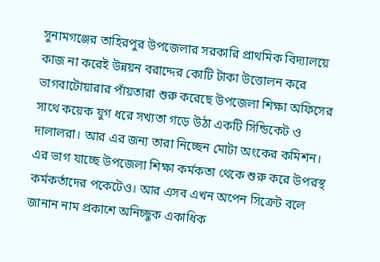সুনামগঞ্জের তাহিরপুর উপজেলার সরকারি প্রাথমিক বিদ্যালয়ে কাজ না করেই উন্নয়ন বরাদ্দের কোটি টাকা উত্তোলন করে ভাগবাটোয়ারার পাঁয়তারা শুরু করেছে উপজেলা শিক্ষা অফিসের সাথে কয়েক যুগ ধরে সখ্যতা গড়ে উঠা একটি সিন্ডিকেট ও দালালরা। আর এর জন্য তারা নিচ্ছেন মোটা অংকের কমিশন। এর ভাগ যাচ্ছে উপজেলা শিক্ষা কর্মকতা থেকে শুরু করে উপরস্থ কর্মকর্তাদের পকেটেও। আর এসব এখন অপেন সিক্রেট বলে জানান নাম প্রকাশে অনিচ্ছুক একাধিক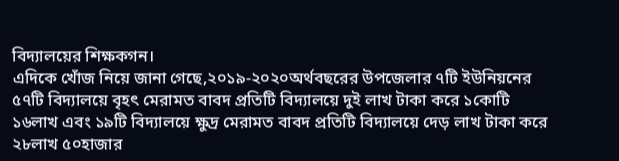বিদ্যালয়ের শিক্ষকগন।
এদিকে খোঁজ নিয়ে জানা গেছে,২০১৯-২০২০অর্থবছরের উপজেলার ৭টি ইউনিয়নের ৫৭টি বিদ্যালয়ে বৃহৎ মেরামত বাবদ প্রতিটি বিদ্যালয়ে দুই লাখ টাকা করে ১কোটি ১৬লাখ এবং ১৯টি বিদ্যালয়ে ক্ষুদ্র মেরামত বাবদ প্রতিটি বিদ্যালয়ে দেড় লাখ টাকা করে ২৮লাখ ৫০হাজার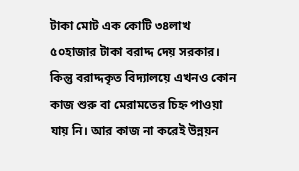টাকা মোট এক কোটি ৩৪লাখ ৫০হাজার টাকা বরাদ্দ দেয় সরকার। কিন্তু বরাদ্দকৃত বিদ্যালয়ে এখনও কোন কাজ শুরু বা মেরামতের চিহ্ন পাওয়া যায় নি। আর কাজ না করেই উন্নয়ন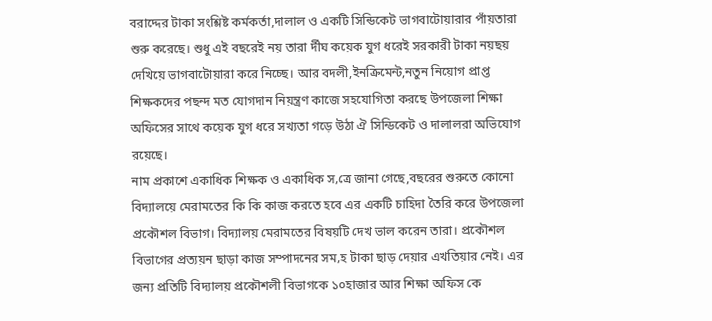বরাদ্দের টাকা সংশ্লিষ্ট কর্মকর্তা,দালাল ও একটি সিন্ডিকেট ভাগবাটোয়ারার পাঁয়তারা শুরু করেছে। শুধু এই বছরেই নয় তারা র্দীঘ কয়েক যুগ ধরেই সরকারী টাকা নয়ছয় দেখিয়ে ভাগবাটোয়ারা করে নিচ্ছে। আর বদলী,ইনক্রিমেন্ট,নতুন নিয়োগ প্রাপ্ত শিক্ষকদের পছন্দ মত যোগদান নিয়ন্ত্রণ কাজে সহযোগিতা করছে উপজেলা শিক্ষা অফিসের সাথে কয়েক যুগ ধরে সখ্যতা গড়ে উঠা ঐ সিন্ডিকেট ও দালালরা অভিযোগ রয়েছে।
নাম প্রকাশে একাধিক শিক্ষক ও একাধিক স‚ত্রে জানা গেছে,বছরের শুরুতে কোনো বিদ্যালয়ে মেরামতের কি কি কাজ করতে হবে এর একটি চাহিদা তৈরি করে উপজেলা প্রকৌশল বিভাগ। বিদ্যালয় মেরামতের বিষয়টি দেখ ভাল করেন তারা। প্রকৌশল বিভাগের প্রত্যয়ন ছাড়া কাজ সম্পাদনের সম‚হ টাকা ছাড় দেয়ার এখতিয়ার নেই। এর জন্য প্রতিটি বিদ্যালয় প্রকৌশলী বিভাগকে ১০হাজার আর শিক্ষা অফিস কে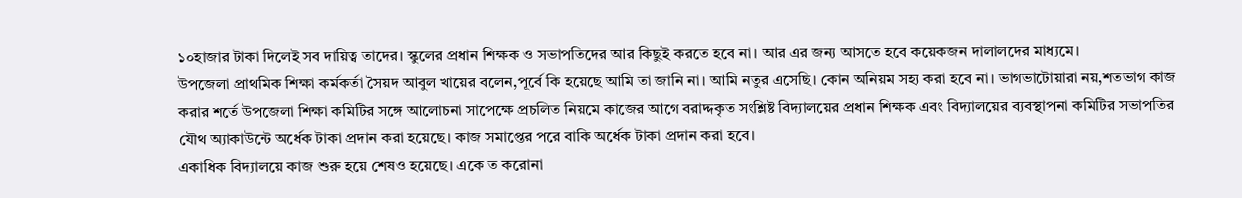১০হাজার টাকা দিলেই সব দায়িত্ব তাদের। স্কুলের প্রধান শিক্ষক ও সভাপতিদের আর কিছুই করতে হবে না। আর এর জন্য আসতে হবে কয়েকজন দালালদের মাধ্যমে।
উপজেলা প্রাথমিক শিক্ষা কর্মকর্তা সৈয়দ আবুল খায়ের বলেন,পূর্বে কি হয়েছে আমি তা জানি না। আমি নতুর এসেছি। কোন অনিয়ম সহ্য করা হবে না। ভাগভাটোয়ারা নয়,শতভাগ কাজ করার শর্তে উপজেলা শিক্ষা কমিটির সঙ্গে আলোচনা সাপেক্ষে প্রচলিত নিয়মে কাজের আগে বরাদ্দকৃত সংশ্লিষ্ট বিদ্যালয়ের প্রধান শিক্ষক এবং বিদ্যালয়ের ব্যবস্থাপনা কমিটির সভাপতির যৌথ অ্যাকাউন্টে অর্ধেক টাকা প্রদান করা হয়েছে। কাজ সমাপ্তের পরে বাকি অর্ধেক টাকা প্রদান করা হবে।
একাধিক বিদ্যালয়ে কাজ শুরু হয়ে শেষও হয়েছে। একে ত করোনা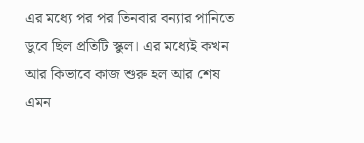এর মধ্যে পর পর তিনবার বন্যার পানিতে ডুবে ছিল প্রতিটি স্কুল। এর মধ্যেই কখন আর কিভাবে কাজ শুরু হল আর শেষ এমন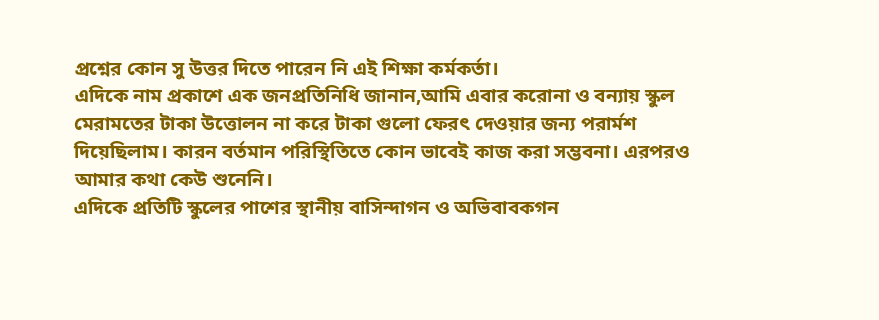প্রশ্নের কোন সু উত্তর দিতে পারেন নি এই শিক্ষা কর্মকর্তা।
এদিকে নাম প্রকাশে এক জনপ্রতিনিধি জানান,আমি এবার করোনা ও বন্যায় স্কুল মেরামতের টাকা উত্তোলন না করে টাকা গুলো ফেরৎ দেওয়ার জন্য পরার্মশ দিয়েছিলাম। কারন বর্তমান পরিস্থিতিতে কোন ভাবেই কাজ করা সম্ভবনা। এরপরও আমার কথা কেউ শুনেনি।
এদিকে প্রতিটি স্কুলের পাশের স্থানীয় বাসিন্দাগন ও অভিবাবকগন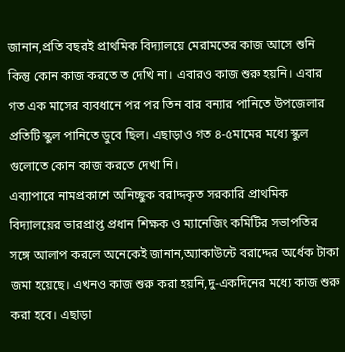জানান,প্রতি বছরই প্রাথমিক বিদ্যালয়ে মেরামতের কাজ আসে শুনি কিন্তু কোন কাজ করতে ত দেখি না। এবারও কাজ শুরু হয়নি। এবার গত এক মাসের ব্যবধানে পর পর তিন বার বন্যার পানিতে উপজেলার প্রতিটি স্কুল পানিতে ডুবে ছিল। এছাড়াও গত ৪-৫মামের মধ্যে স্কুল গুলোতে কোন কাজ করতে দেখা নি।
এব্যাপারে নামপ্রকাশে অনিচ্ছুক বরাদ্দকৃত সরকারি প্রাথমিক বিদ্যালয়ের ভারপ্রাপ্ত প্রধান শিক্ষক ও ম্যানেজিং কমিটির সভাপতির সঙ্গে আলাপ করলে অনেকেই জানান,অ্যাকাউন্টে বরাদ্দের অর্ধেক টাকা জমা হয়েছে। এখনও কাজ শুরু করা হয়নি,দু-একদিনের মধ্যে কাজ শুরু করা হবে। এছাড়া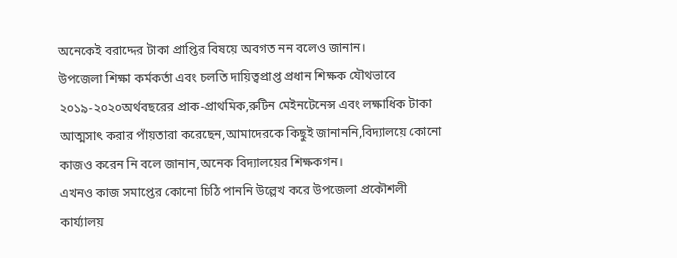অনেকেই বরাদ্দের টাকা প্রাপ্তির বিষয়ে অবগত নন বলেও জানান।
উপজেলা শিক্ষা কর্মকর্তা এবং চলতি দায়িত্বপ্রাপ্ত প্রধান শিক্ষক যৌথভাবে ২০১৯-২০২০অর্থবছরের প্রাক-প্রাথমিক,রুটিন মেইনটেনেন্স এবং লক্ষাধিক টাকা আত্মসাৎ করার পাঁয়তারা করেছেন,আমাদেরকে কিছুই জানাননি,বিদ্যালয়ে কোনো কাজও করেন নি বলে জানান,অনেক বিদ্যালয়ের শিক্ষকগন।
এখনও কাজ সমাপ্তের কোনো চিঠি পাননি উল্লেখ করে উপজেলা প্রকৌশলী কার্য্যালয়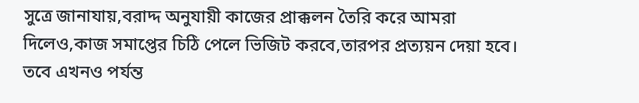সুত্রে জানাযায়,বরাদ্দ অনুযায়ী কাজের প্রাক্কলন তৈরি করে আমরা দিলেও,কাজ সমাপ্তের চিঠি পেলে ভিজিট করবে,তারপর প্রত্যয়ন দেয়া হবে। তবে এখনও পর্যন্ত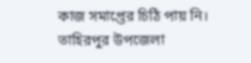কাজ সমাপ্তের চিঠি পায় নি।
তাহিরপুর উপজেলা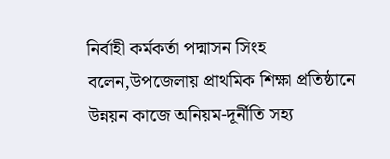নির্বাহী কর্মকর্তা পদ্মাসন সিংহ বলেন,উপজেলায় প্রাথমিক শিক্ষা প্রতিষ্ঠানে উন্নয়ন কাজে অনিয়ম-দূর্নীতি সহ্য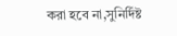করা হবে না,সুনির্দিষ্ট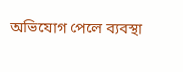অভিযোগ পেলে ব্যবস্থা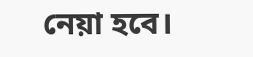নেয়া হবে।